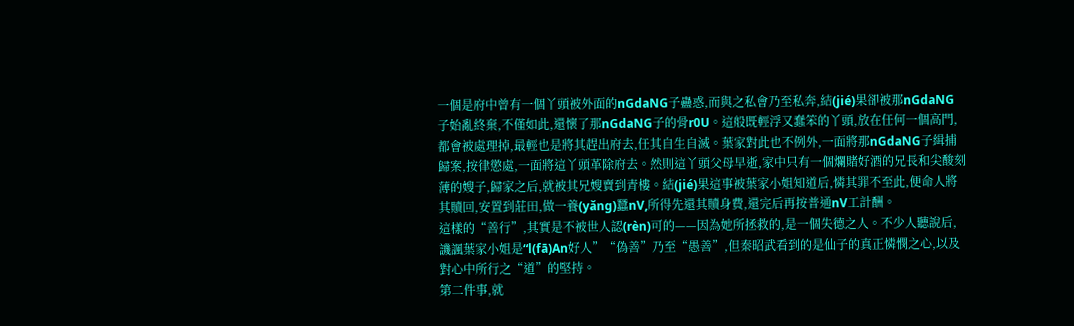一個是府中曾有一個丫頭被外面的nGdaNG子蠱惑,而與之私會乃至私奔,結(jié)果卻被那nGdaNG子始亂終棄,不僅如此,還懷了那nGdaNG子的骨r0U。這般既輕浮又蠢笨的丫頭,放在任何一個高門,都會被處理掉,最輕也是將其趕出府去,任其自生自滅。葉家對此也不例外,一面將那nGdaNG子緝捕歸案,按律懲處,一面將這丫頭革除府去。然則這丫頭父母早逝,家中只有一個爛賭好酒的兄長和尖酸刻薄的嫂子,歸家之后,就被其兄嫂賣到青樓。結(jié)果這事被葉家小姐知道后,憐其罪不至此,便命人將其贖回,安置到莊田,做一養(yǎng)蠶nV,所得先還其贖身費,還完后再按普通nV工計酬。
這樣的“善行”,其實是不被世人認(rèn)可的——因為她所拯救的,是一個失德之人。不少人聽說后,譏諷葉家小姐是“l(fā)An好人”“偽善”乃至“愚善”,但秦昭武看到的是仙子的真正憐憫之心,以及對心中所行之“道”的堅持。
第二件事,就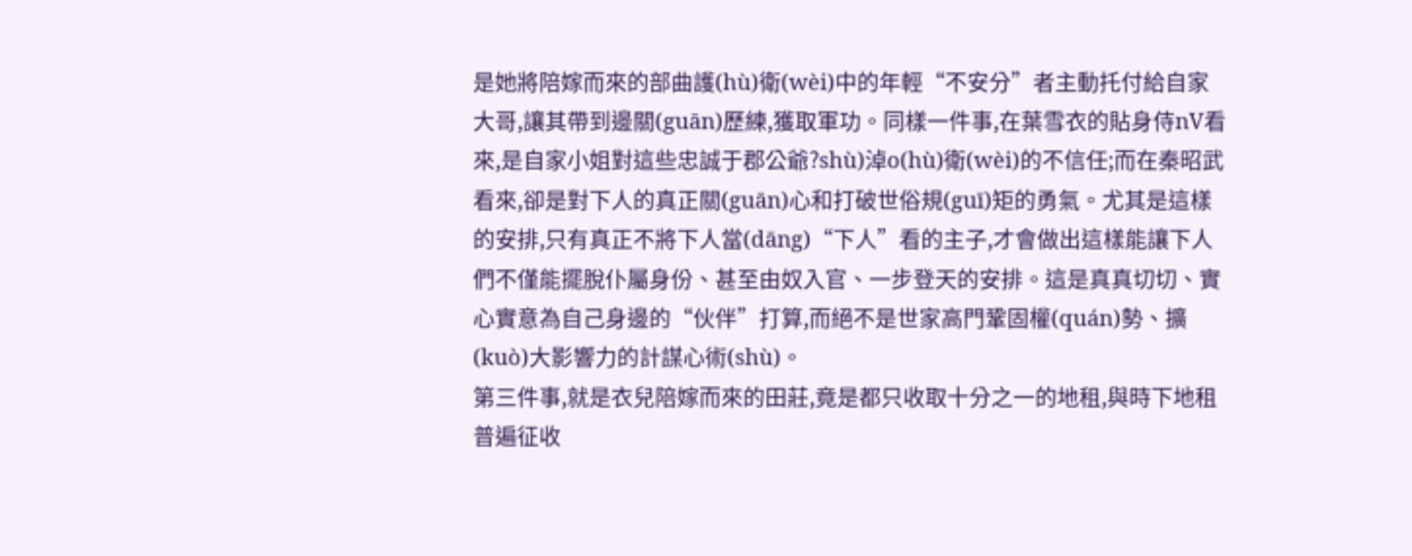是她將陪嫁而來的部曲護(hù)衛(wèi)中的年輕“不安分”者主動托付給自家大哥,讓其帶到邊關(guān)歷練,獲取軍功。同樣一件事,在葉雪衣的貼身侍nV看來,是自家小姐對這些忠誠于郡公爺?shù)淖o(hù)衛(wèi)的不信任;而在秦昭武看來,卻是對下人的真正關(guān)心和打破世俗規(guī)矩的勇氣。尤其是這樣的安排,只有真正不將下人當(dāng)“下人”看的主子,才會做出這樣能讓下人們不僅能擺脫仆屬身份、甚至由奴入官、一步登天的安排。這是真真切切、實心實意為自己身邊的“伙伴”打算,而絕不是世家高門鞏固權(quán)勢、擴(kuò)大影響力的計謀心術(shù)。
第三件事,就是衣兒陪嫁而來的田莊,竟是都只收取十分之一的地租,與時下地租普遍征收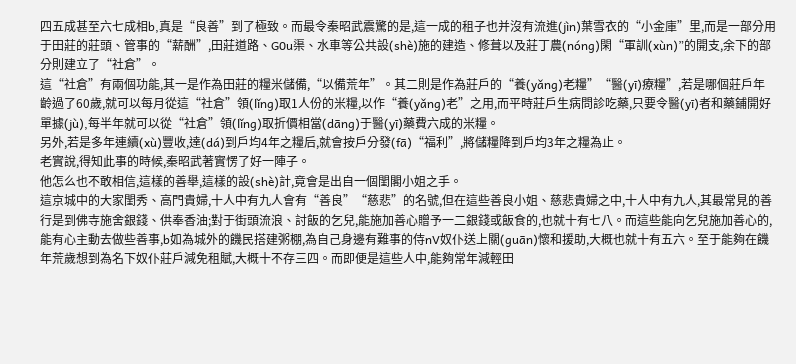四五成甚至六七成相b,真是“良善”到了極致。而最令秦昭武震驚的是,這一成的租子也并沒有流進(jìn)葉雪衣的“小金庫”里,而是一部分用于田莊的莊頭、管事的“薪酬”,田莊道路、G0u渠、水車等公共設(shè)施的建造、修葺以及莊丁農(nóng)閑“軍訓(xùn)”的開支,余下的部分則建立了“社倉”。
這“社倉”有兩個功能,其一是作為田莊的糧米儲備,“以備荒年”。其二則是作為莊戶的“養(yǎng)老糧”“醫(yī)療糧”,若是哪個莊戶年齡過了60歲,就可以每月從這“社倉”領(lǐng)取1人份的米糧,以作“養(yǎng)老”之用,而平時莊戶生病問診吃藥,只要令醫(yī)者和藥鋪開好單據(jù),每半年就可以從“社倉”領(lǐng)取折價相當(dāng)于醫(yī)藥費六成的米糧。
另外,若是多年連續(xù)豐收,達(dá)到戶均4年之糧后,就會按戶分發(fā)“福利”,將儲糧降到戶均3年之糧為止。
老實說,得知此事的時候,秦昭武著實愣了好一陣子。
他怎么也不敢相信,這樣的善舉,這樣的設(shè)計,竟會是出自一個閨閣小姐之手。
這京城中的大家閨秀、高門貴婦,十人中有九人會有“善良”“慈悲”的名號,但在這些善良小姐、慈悲貴婦之中,十人中有九人,其最常見的善行是到佛寺施舍銀錢、供奉香油;對于街頭流浪、討飯的乞兒,能施加善心贈予一二銀錢或飯食的,也就十有七八。而這些能向乞兒施加善心的,能有心主動去做些善事,b如為城外的饑民搭建粥棚,為自己身邊有難事的侍nV奴仆送上關(guān)懷和援助,大概也就十有五六。至于能夠在饑年荒歲想到為名下奴仆莊戶減免租賦,大概十不存三四。而即便是這些人中,能夠常年減輕田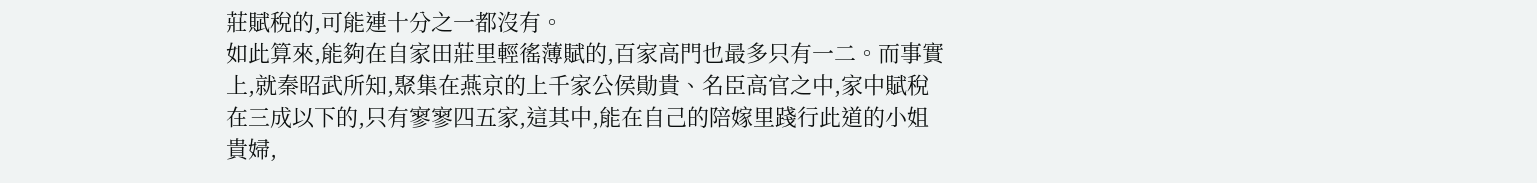莊賦稅的,可能連十分之一都沒有。
如此算來,能夠在自家田莊里輕徭薄賦的,百家高門也最多只有一二。而事實上,就秦昭武所知,聚集在燕京的上千家公侯勛貴、名臣高官之中,家中賦稅在三成以下的,只有寥寥四五家,這其中,能在自己的陪嫁里踐行此道的小姐貴婦,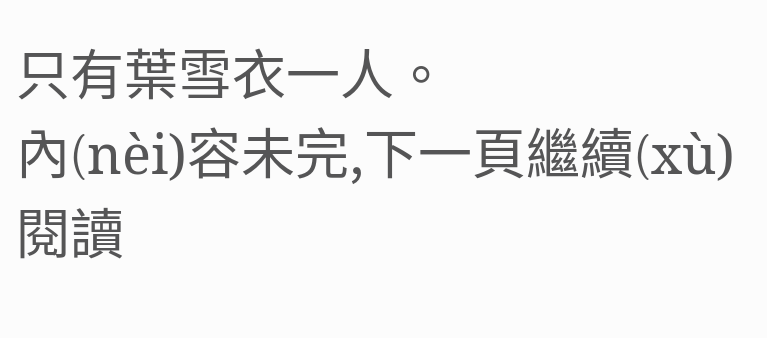只有葉雪衣一人。
內(nèi)容未完,下一頁繼續(xù)閱讀